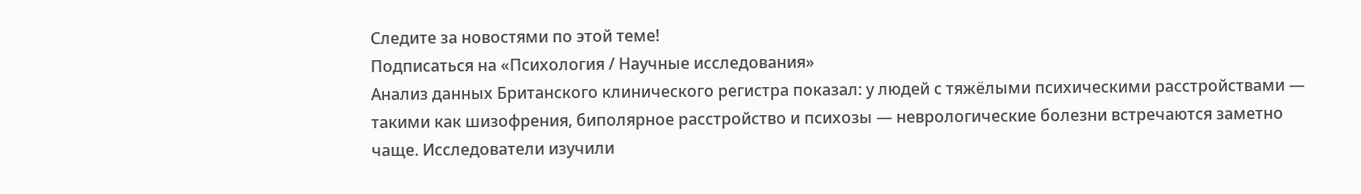Следите за новостями по этой теме!
Подписаться на «Психология / Научные исследования»
Анализ данных Британского клинического регистра показал: у людей с тяжёлыми психическими расстройствами — такими как шизофрения, биполярное расстройство и психозы — неврологические болезни встречаются заметно чаще. Исследователи изучили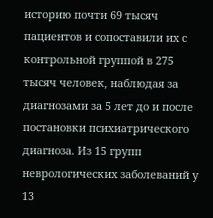историю почти 69 тысяч пациентов и сопоставили их с контрольной группой в 275 тысяч человек, наблюдая за диагнозами за 5 лет до и после постановки психиатрического диагноза. Из 15 групп неврологических заболеваний у 13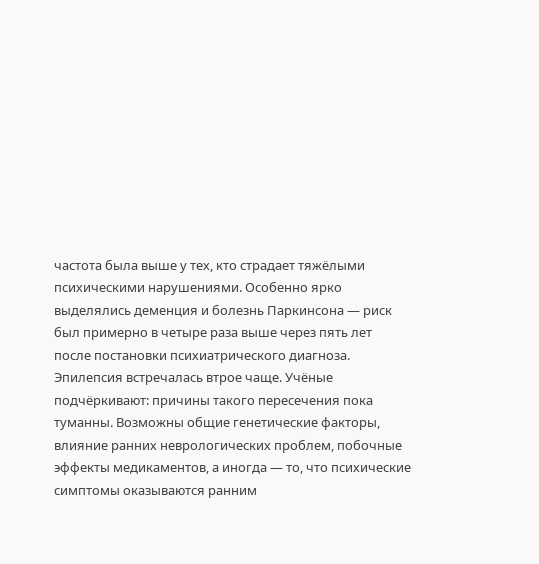частота была выше у тех, кто страдает тяжёлыми психическими нарушениями. Особенно ярко выделялись деменция и болезнь Паркинсона — риск был примерно в четыре раза выше через пять лет после постановки психиатрического диагноза. Эпилепсия встречалась втрое чаще. Учёные подчёркивают: причины такого пересечения пока туманны. Возможны общие генетические факторы, влияние ранних неврологических проблем, побочные эффекты медикаментов, а иногда — то, что психические симптомы оказываются ранним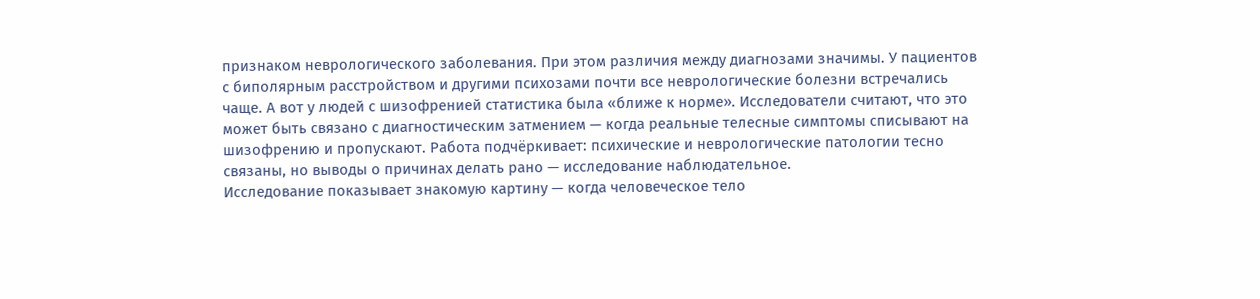признаком неврологического заболевания. При этом различия между диагнозами значимы. У пациентов с биполярным расстройством и другими психозами почти все неврологические болезни встречались чаще. А вот у людей с шизофренией статистика была «ближе к норме». Исследователи считают, что это может быть связано с диагностическим затмением — когда реальные телесные симптомы списывают на шизофрению и пропускают. Работа подчёркивает: психические и неврологические патологии тесно связаны, но выводы о причинах делать рано — исследование наблюдательное.
Исследование показывает знакомую картину — когда человеческое тело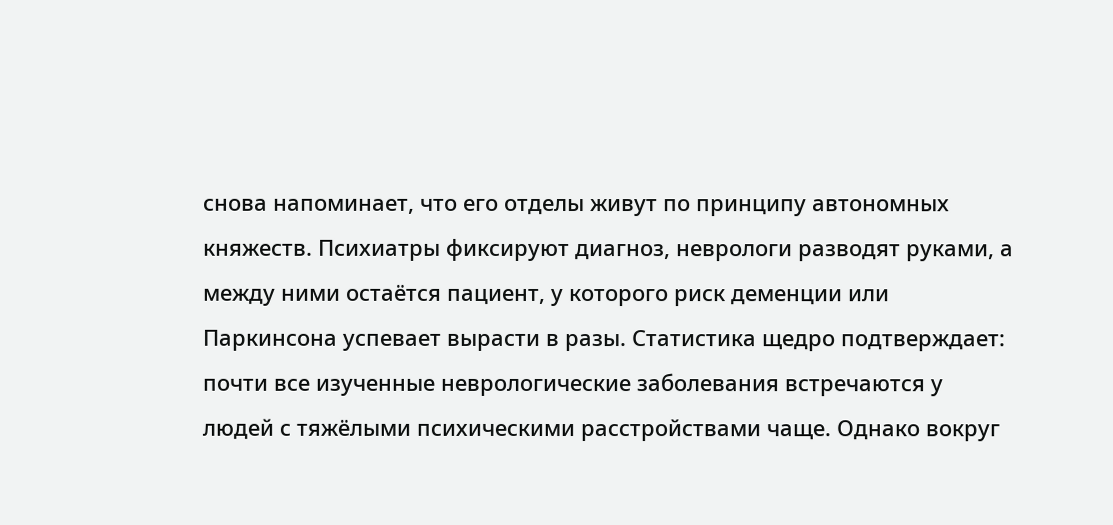снова напоминает, что его отделы живут по принципу автономных княжеств. Психиатры фиксируют диагноз, неврологи разводят руками, а между ними остаётся пациент, у которого риск деменции или Паркинсона успевает вырасти в разы. Статистика щедро подтверждает: почти все изученные неврологические заболевания встречаются у людей с тяжёлыми психическими расстройствами чаще. Однако вокруг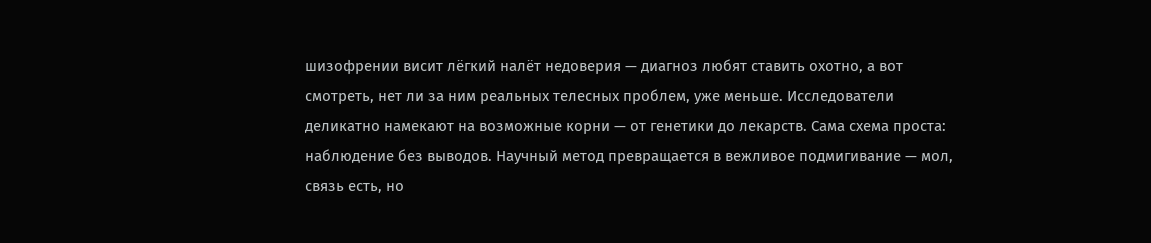шизофрении висит лёгкий налёт недоверия — диагноз любят ставить охотно, а вот смотреть, нет ли за ним реальных телесных проблем, уже меньше. Исследователи деликатно намекают на возможные корни — от генетики до лекарств. Сама схема проста: наблюдение без выводов. Научный метод превращается в вежливое подмигивание — мол, связь есть, но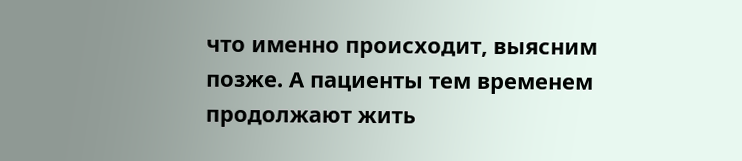что именно происходит, выясним позже. А пациенты тем временем продолжают жить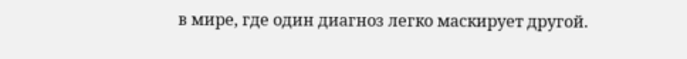в мире, где один диагноз легко маскирует другой.